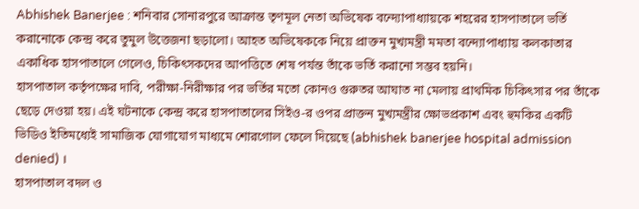Abhishek Banerjee : শনিবার সোনারপুরে আক্রান্ত তৃণমূল নেতা অভিষেক বন্দ্যোপাধ্যায়কে শহরের হাসপাতালে ভর্তি করানোকে কেন্দ্র করে তুমুল উত্তেজনা ছড়ালো। আহত অভিষেককে নিয়ে প্রাক্তন মুখ্যমন্ত্রী মমতা বন্দ্যোপাধ্যায় কলকাতার একাধিক হাসপাতালে গেলেও, চিকিৎসকদের আপত্তিতে শেষ পর্যন্ত তাঁকে ভর্তি করানো সম্ভব হয়নি।
হাসপাতাল কর্তৃপক্ষের দাবি, পরীক্ষা-নিরীক্ষার পর ভর্তির মতো কোনও গুরুতর আঘাত না মেলায় প্রাথমিক চিকিৎসার পর তাঁকে ছেড়ে দেওয়া হয়। এই ঘটনাকে কেন্দ্র করে হাসপাতালের সিইও-র ওপর প্রাক্তন মুখ্যমন্ত্রীর ক্ষোভপ্রকাশ এবং হুমকির একটি ভিডিও ইতিমধ্যেই সামাজিক যোগাযোগ মাধ্যমে শোরগোল ফেলে দিয়েছে (abhishek banerjee hospital admission denied) ।
হাসপাতাল বদল ও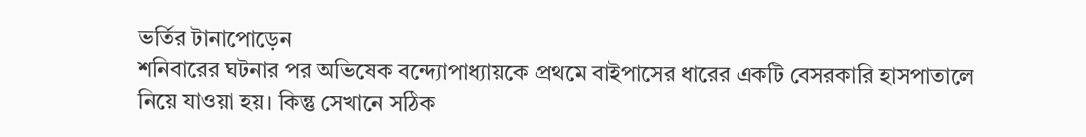ভর্তির টানাপোড়েন
শনিবারের ঘটনার পর অভিষেক বন্দ্যোপাধ্যায়কে প্রথমে বাইপাসের ধারের একটি বেসরকারি হাসপাতালে নিয়ে যাওয়া হয়। কিন্তু সেখানে সঠিক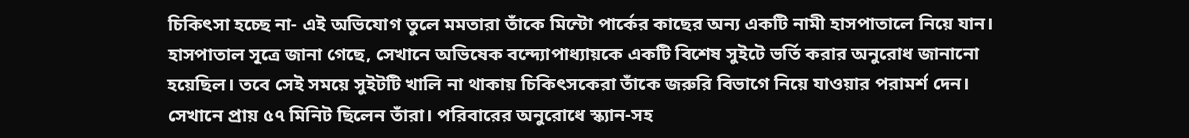চিকিৎসা হচ্ছে না- এই অভিযোগ তুলে মমতারা তাঁকে মিন্টো পার্কের কাছের অন্য একটি নামী হাসপাতালে নিয়ে যান।
হাসপাতাল সূত্রে জানা গেছে, সেখানে অভিষেক বন্দ্যোপাধ্যায়কে একটি বিশেষ সুইটে ভর্তি করার অনুরোধ জানানো হয়েছিল। তবে সেই সময়ে সুইটটি খালি না থাকায় চিকিৎসকেরা তাঁকে জরুরি বিভাগে নিয়ে যাওয়ার পরামর্শ দেন। সেখানে প্রায় ৫৭ মিনিট ছিলেন তাঁরা। পরিবারের অনুরোধে স্ক্যান-সহ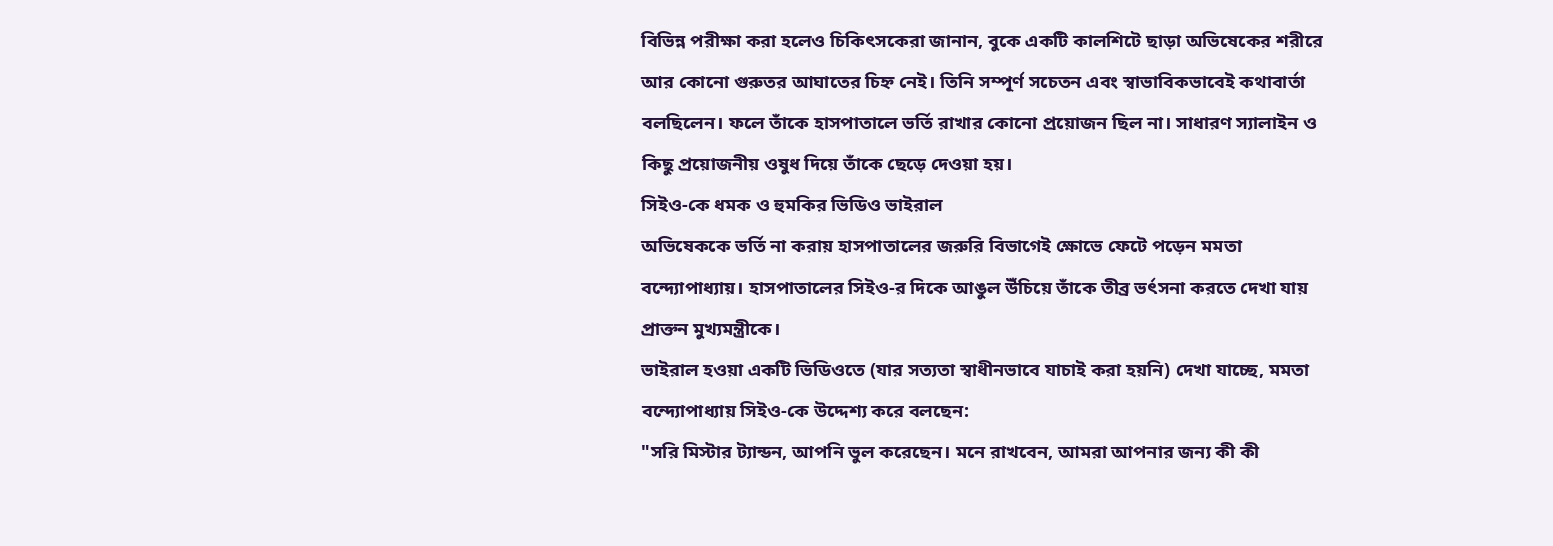বিভিন্ন পরীক্ষা করা হলেও চিকিৎসকেরা জানান, বুকে একটি কালশিটে ছাড়া অভিষেকের শরীরে আর কোনো গুরুতর আঘাতের চিহ্ন নেই। তিনি সম্পূর্ণ সচেতন এবং স্বাভাবিকভাবেই কথাবার্তা বলছিলেন। ফলে তাঁকে হাসপাতালে ভর্তি রাখার কোনো প্রয়োজন ছিল না। সাধারণ স্যালাইন ও কিছু প্রয়োজনীয় ওষুধ দিয়ে তাঁকে ছেড়ে দেওয়া হয়।
সিইও-কে ধমক ও হুমকির ভিডিও ভাইরাল
অভিষেককে ভর্তি না করায় হাসপাতালের জরুরি বিভাগেই ক্ষোভে ফেটে পড়েন মমতা বন্দ্যোপাধ্যায়। হাসপাতালের সিইও-র দিকে আঙুল উঁচিয়ে তাঁকে তীব্র ভর্ৎসনা করতে দেখা যায় প্রাক্তন মুখ্যমন্ত্রীকে।
ভাইরাল হওয়া একটি ভিডিওতে (যার সত্যতা স্বাধীনভাবে যাচাই করা হয়নি) দেখা যাচ্ছে, মমতা বন্দ্যোপাধ্যায় সিইও-কে উদ্দেশ্য করে বলছেন:
"সরি মিস্টার ট্যান্ডন, আপনি ভুল করেছেন। মনে রাখবেন, আমরা আপনার জন্য কী কী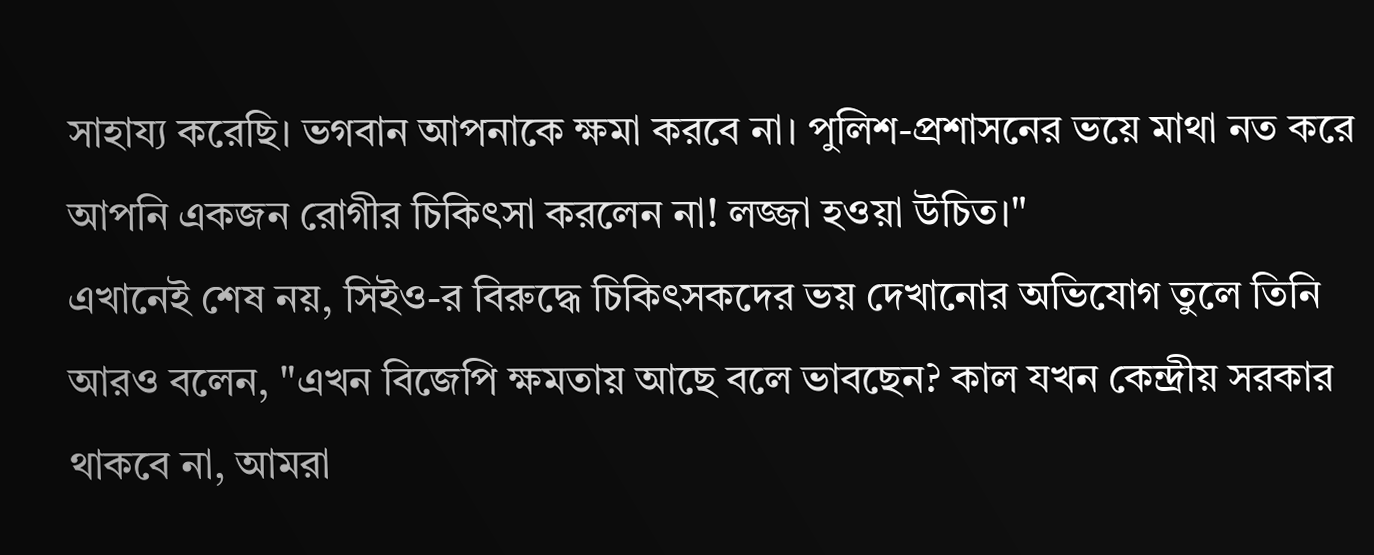সাহায্য করেছি। ভগবান আপনাকে ক্ষমা করবে না। পুলিশ-প্রশাসনের ভয়ে মাথা নত করে আপনি একজন রোগীর চিকিৎসা করলেন না! লজ্জা হওয়া উচিত।"
এখানেই শেষ নয়, সিইও-র বিরুদ্ধে চিকিৎসকদের ভয় দেখানোর অভিযোগ তুলে তিনি আরও বলেন, "এখন বিজেপি ক্ষমতায় আছে বলে ভাবছেন? কাল যখন কেন্দ্রীয় সরকার থাকবে না, আমরা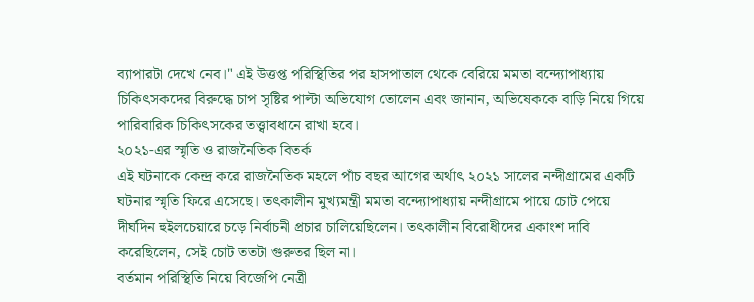ব্যাপারটা দেখে নেব।" এই উত্তপ্ত পরিস্থিতির পর হাসপাতাল থেকে বেরিয়ে মমতা বন্দ্যোপাধ্যায় চিকিৎসকদের বিরুদ্ধে চাপ সৃষ্টির পাল্টা অভিযোগ তোলেন এবং জানান, অভিষেককে বাড়ি নিয়ে গিয়ে পারিবারিক চিকিৎসকের তত্ত্বাবধানে রাখা হবে।
২০২১-এর স্মৃতি ও রাজনৈতিক বিতর্ক
এই ঘটনাকে কেন্দ্র করে রাজনৈতিক মহলে পাঁচ বছর আগের অর্থাৎ ২০২১ সালের নন্দীগ্রামের একটি ঘটনার স্মৃতি ফিরে এসেছে। তৎকালীন মুখ্যমন্ত্রী মমতা বন্দ্যোপাধ্যায় নন্দীগ্রামে পায়ে চোট পেয়ে দীর্ঘদিন হুইলচেয়ারে চড়ে নির্বাচনী প্রচার চালিয়েছিলেন। তৎকালীন বিরোধীদের একাংশ দাবি করেছিলেন, সেই চোট ততটা গুরুতর ছিল না।
বর্তমান পরিস্থিতি নিয়ে বিজেপি নেত্রী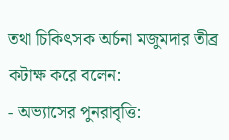তথা চিকিৎসক অর্চনা মজুমদার তীব্র কটাক্ষ করে বলেন:
- অভ্যাসের পুনরাবৃত্তি: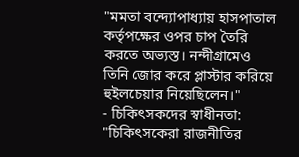"মমতা বন্দ্যোপাধ্যায় হাসপাতাল কর্তৃপক্ষের ওপর চাপ তৈরি করতে অভ্যস্ত। নন্দীগ্রামেও তিনি জোর করে প্লাস্টার করিয়ে হুইলচেয়ার নিয়েছিলেন।"
- চিকিৎসকদের স্বাধীনতা: "চিকিৎসকেরা রাজনীতির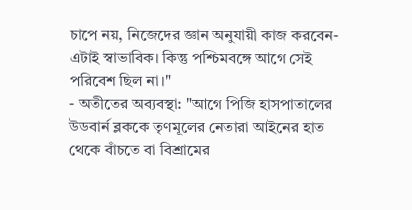চাপে নয়, নিজেদের জ্ঞান অনুযায়ী কাজ করবেন- এটাই স্বাভাবিক। কিন্তু পশ্চিমবঙ্গে আগে সেই পরিবেশ ছিল না।"
- অতীতের অব্যবস্থা: "আগে পিজি হাসপাতালের উডবার্ন ব্লককে তৃণমূলের নেতারা আইনের হাত থেকে বাঁচতে বা বিশ্রামের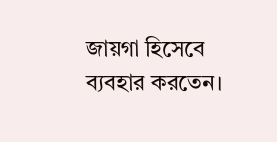জায়গা হিসেবে ব্যবহার করতেন।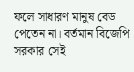ফলে সাধারণ মানুষ বেড পেতেন না। বর্তমান বিজেপি সরকার সেই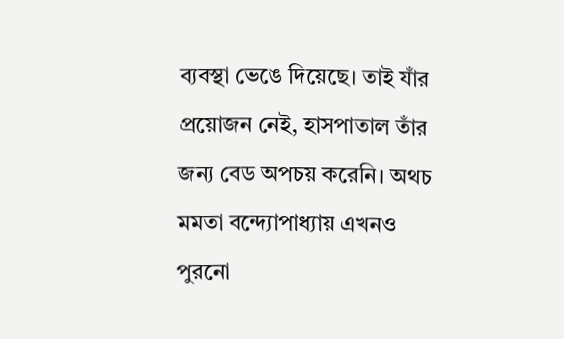ব্যবস্থা ভেঙে দিয়েছে। তাই যাঁর প্রয়োজন নেই, হাসপাতাল তাঁর জন্য বেড অপচয় করেনি। অথচ মমতা বন্দ্যোপাধ্যায় এখনও পুরনো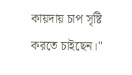কায়দায় চাপ সৃষ্টি করতে চাইছেন।"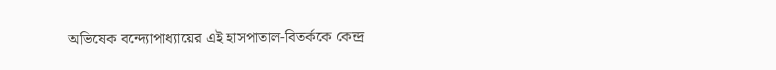অভিষেক বন্দ্যোপাধ্যায়ের এই হাসপাতাল-বিতর্ককে কেন্দ্র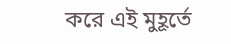করে এই মুহূর্তে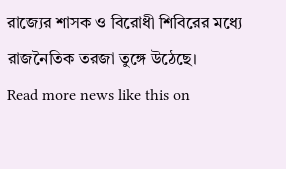রাজ্যের শাসক ও বিরোধী শিবিরের মধ্যে রাজনৈতিক তরজা তুঙ্গে উঠেছে।
Read more news like this on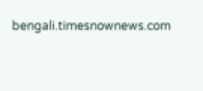bengali.timesnownews.com